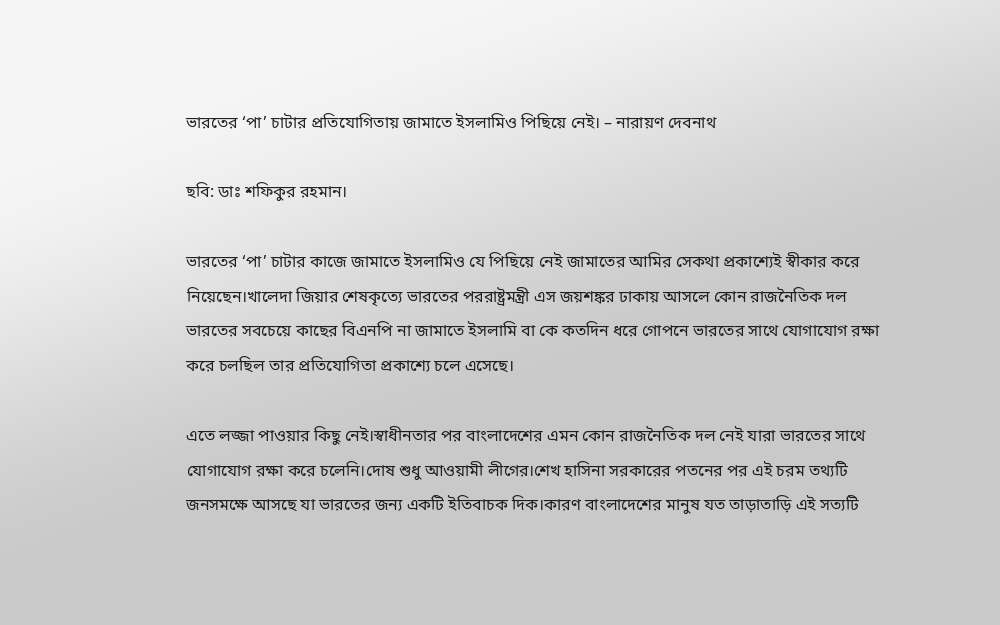ভারতের ‘পা’ চাটার প্রতিযোগিতায় জামাতে ইসলামিও পিছিয়ে নেই। – নারায়ণ দেবনাথ

ছবি: ডাঃ শফিকুর রহমান।

ভারতের ‘পা’ চাটার কাজে জামাতে ইসলামিও যে পিছিয়ে নেই জামাতের আমির সেকথা প্রকাশ্যেই স্বীকার করে নিয়েছেন।খালেদা জিয়ার শেষকৃত্যে ভারতের পররাষ্ট্রমন্ত্রী এস জয়শঙ্কর ঢাকায় আসলে কোন রাজনৈতিক দল ভারতের সবচেয়ে কাছের বিএনপি না জামাতে ইসলামি বা কে কতদিন ধরে গোপনে ভারতের সাথে যোগাযোগ রক্ষা করে চলছিল তার প্রতিযোগিতা প্রকাশ্যে চলে এসেছে।

এতে লজ্জা পাওয়ার কিছু নেই।স্বাধীনতার পর বাংলাদেশের এমন কোন রাজনৈতিক দল নেই যারা ভারতের সাথে যোগাযোগ রক্ষা করে চলেনি।দোষ শুধু আওয়ামী লীগের।শেখ হাসিনা সরকারের পতনের পর এই চরম তথ্যটি জনসমক্ষে আসছে যা ভারতের জন্য একটি ইতিবাচক দিক।কারণ বাংলাদেশের মানুষ যত তাড়াতাড়ি এই সত্যটি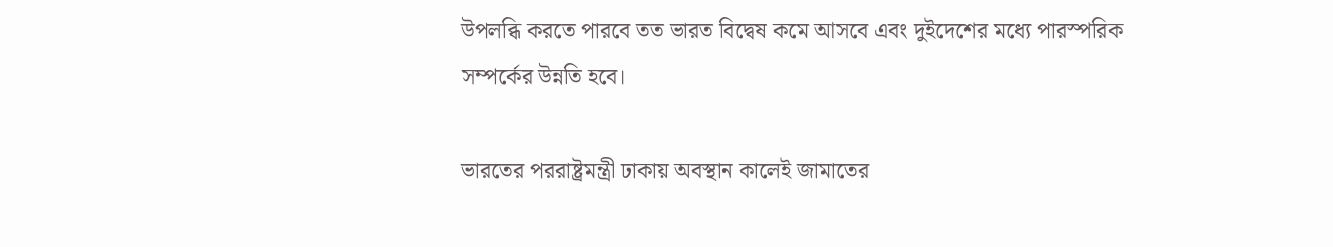উপলব্ধি করতে পারবে তত ভারত বিদ্বেষ কমে আসবে এবং দুইদেশের মধ্যে পারস্পরিক সম্পর্কের উন্নতি হবে।

ভারতের পররাষ্ট্রমন্ত্রী ঢাকায় অবস্থান কালেই জামাতের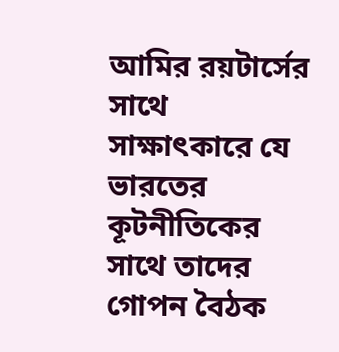আমির রয়টার্সের সাথে সাক্ষাৎকারে যে ভারতের কূটনীতিকের সাথে তাদের গোপন বৈঠক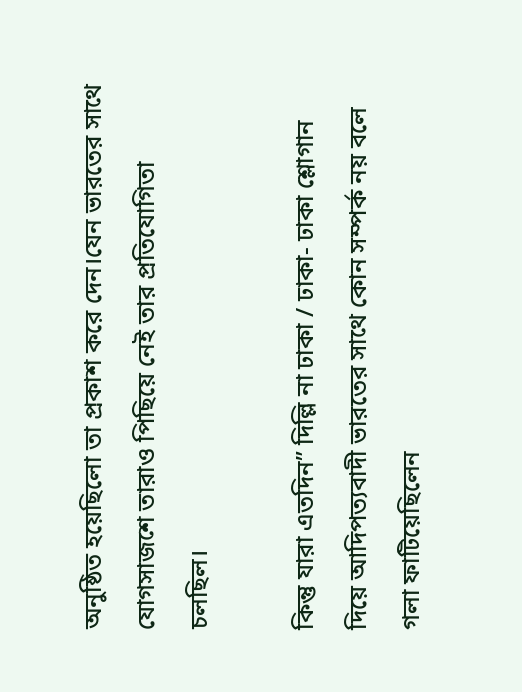অনুষ্ঠিত হয়েছিলো তা প্রকাশ করে দেন।যেন ভারতের সাথে যোগসাজশে তারাও পিছিয়ে নেই তার প্রতিযোগিতা চলছিল।

কিন্তু যারা এতদিন” দিল্লি না ঢাকা / ঢাকা- ঢাকা শ্লোগান দিয়ে আদিপত্যবাদী ভারতের সাথে কোন সম্পর্ক নয় বলে গলা ফাটিয়েছিলেন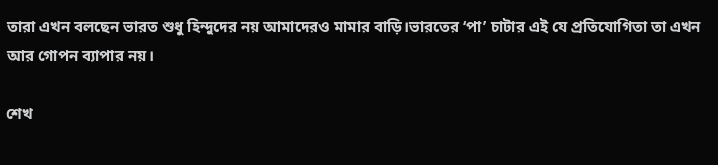তারা এখন বলছেন ভারত শুধু হিন্দুদের নয় আমাদেরও মামার বাড়ি।ভারতের ‘পা’ চাটার এই যে প্রতিযোগিতা তা এখন আর গোপন ব্যাপার নয়।

শেখ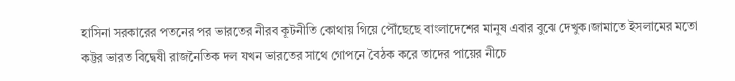হাসিনা সরকারের পতনের পর ভারতের নীরব কূটনীতি কোথায় গিয়ে পৌঁছেছে বাংলাদেশের মানুষ এবার বুঝে দেখুক।জামাতে ইসলামের মতো কট্টর ভারত বিদ্বেষী রাজনৈতিক দল যখন ভারতের সাথে গোপনে বৈঠক করে তাদের পায়ের নীচে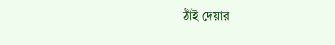ঠাঁই দেয়ার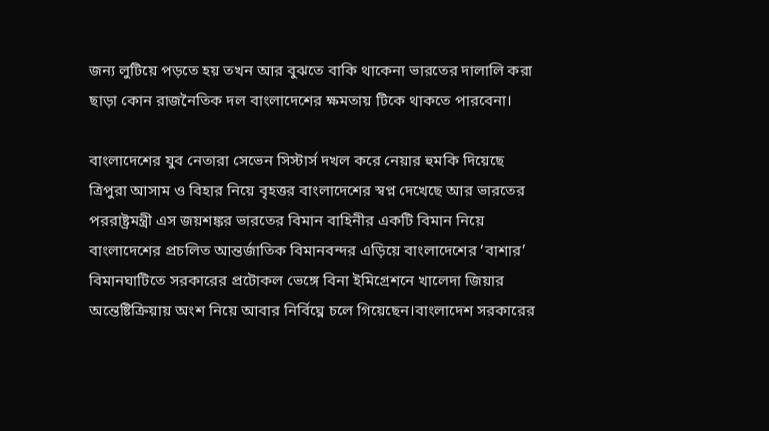জন্য লুটিয়ে পড়তে হয় তখন আর বুঝতে বাকি থাকেনা ভারতের দালালি করা ছাড়া কোন রাজনৈতিক দল বাংলাদেশের ক্ষমতায় টিকে থাকতে পারবেনা।

বাংলাদেশের যুব নেতারা সেভেন সিস্টার্স দখল করে নেয়ার হুমকি দিয়েছে ত্রিপুরা আসাম ও বিহার নিয়ে বৃহত্তর বাংলাদেশের স্বপ্ন দেখেছে আর ভারতের পররাষ্ট্রমন্ত্রী এস জয়শঙ্কর ভারতের বিমান বাহিনীর একটি বিমান নিয়ে বাংলাদেশের প্রচলিত আন্তর্জাতিক বিমানবন্দর এড়িয়ে বাংলাদেশের ‘বাশার’ বিমানঘাটিতে সরকারের প্রটোকল ভেঙ্গে বিনা ইমিগ্রেশনে খালেদা জিয়ার অন্তেষ্টিক্রিয়ায় অংশ নিয়ে আবার নির্বিঘ্নে চলে গিয়েছেন।বাংলাদেশ সরকারের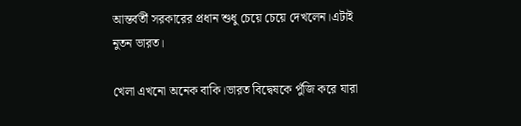আন্তর্বর্তী সরকারের প্রধান শুধু চেয়ে চেয়ে দেখলেন।এটাই নুতন ভারত।

খেলা এখনো অনেক বাকি।ভারত বিদ্বেষকে পুঁজি করে যারা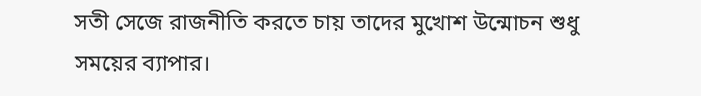সতী সেজে রাজনীতি করতে চায় তাদের মুখোশ উন্মোচন শুধু সময়ের ব্যাপার।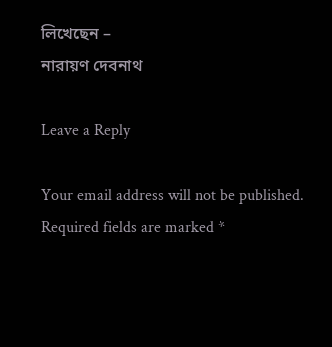লিখেছেন –
নারায়ণ দেবনাথ

Leave a Reply

Your email address will not be published. Required fields are marked *